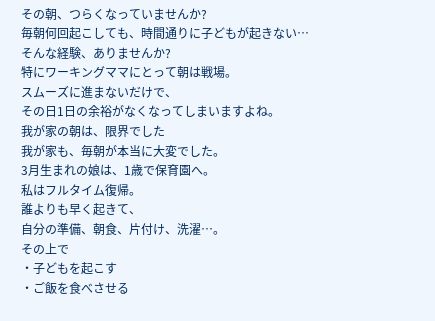その朝、つらくなっていませんか?
毎朝何回起こしても、時間通りに子どもが起きない…
そんな経験、ありませんか?
特にワーキングママにとって朝は戦場。
スムーズに進まないだけで、
その日1日の余裕がなくなってしまいますよね。
我が家の朝は、限界でした
我が家も、毎朝が本当に大変でした。
3月生まれの娘は、1歳で保育園へ。
私はフルタイム復帰。
誰よりも早く起きて、
自分の準備、朝食、片付け、洗濯…。
その上で
・子どもを起こす
・ご飯を食べさせる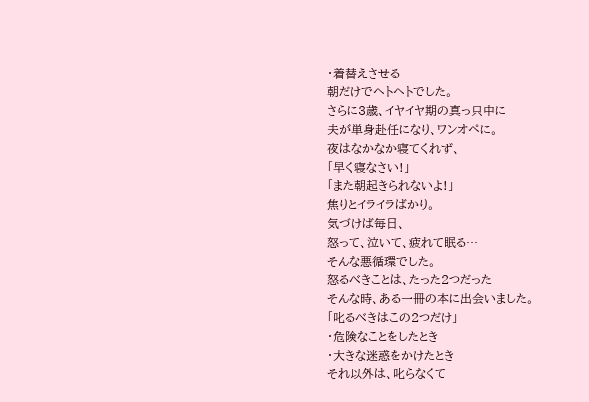・着替えさせる
朝だけでヘトヘトでした。
さらに3歳、イヤイヤ期の真っ只中に
夫が単身赴任になり、ワンオペに。
夜はなかなか寝てくれず、
「早く寝なさい!」
「また朝起きられないよ!」
焦りとイライラばかり。
気づけば毎日、
怒って、泣いて、疲れて眠る…
そんな悪循環でした。
怒るべきことは、たった2つだった
そんな時、ある一冊の本に出会いました。
「叱るべきはこの2つだけ」
・危険なことをしたとき
・大きな迷惑をかけたとき
それ以外は、叱らなくて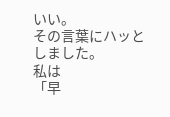いい。
その言葉にハッとしました。
私は
「早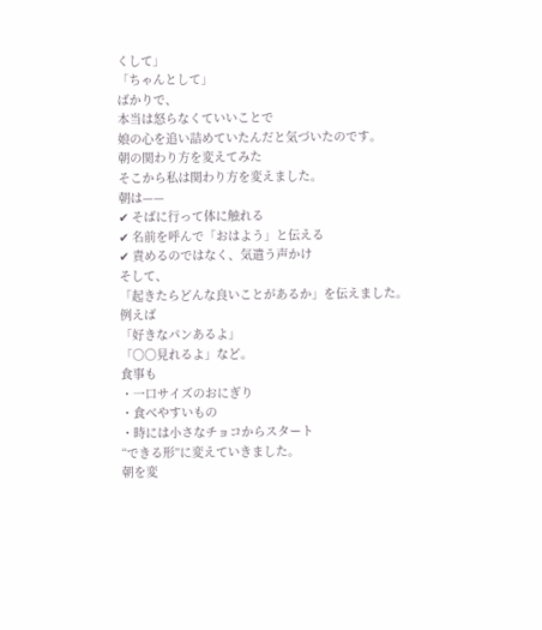くして」
「ちゃんとして」
ばかりで、
本当は怒らなくていいことで
娘の心を追い詰めていたんだと気づいたのです。
朝の関わり方を変えてみた
そこから私は関わり方を変えました。
朝は——
✔ そばに行って体に触れる
✔ 名前を呼んで「おはよう」と伝える
✔ 責めるのではなく、気遣う声かけ
そして、
「起きたらどんな良いことがあるか」を伝えました。
例えば
「好きなパンあるよ」
「〇〇見れるよ」など。
食事も
・一口サイズのおにぎり
・食べやすいもの
・時には小さなチョコからスタート
“できる形”に変えていきました。
朝を変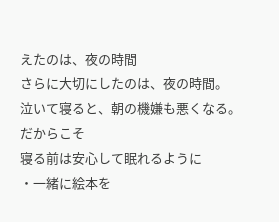えたのは、夜の時間
さらに大切にしたのは、夜の時間。
泣いて寝ると、朝の機嫌も悪くなる。
だからこそ
寝る前は安心して眠れるように
・一緒に絵本を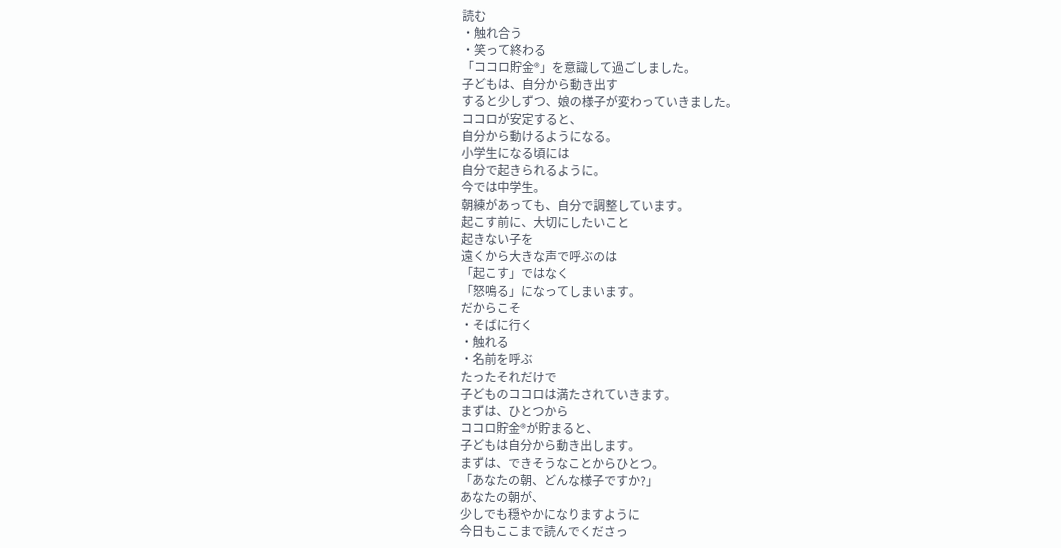読む
・触れ合う
・笑って終わる
「ココロ貯金®」を意識して過ごしました。
子どもは、自分から動き出す
すると少しずつ、娘の様子が変わっていきました。
ココロが安定すると、
自分から動けるようになる。
小学生になる頃には
自分で起きられるように。
今では中学生。
朝練があっても、自分で調整しています。
起こす前に、大切にしたいこと
起きない子を
遠くから大きな声で呼ぶのは
「起こす」ではなく
「怒鳴る」になってしまいます。
だからこそ
・そばに行く
・触れる
・名前を呼ぶ
たったそれだけで
子どものココロは満たされていきます。
まずは、ひとつから
ココロ貯金®が貯まると、
子どもは自分から動き出します。
まずは、できそうなことからひとつ。
「あなたの朝、どんな様子ですか?」
あなたの朝が、
少しでも穏やかになりますように
今日もここまで読んでくださっ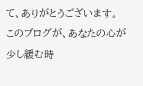て、ありがとうございます。
このブログが、あなたの心が少し緩む時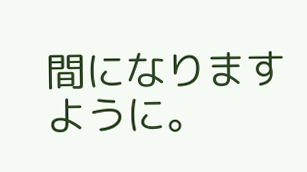間になりますように。